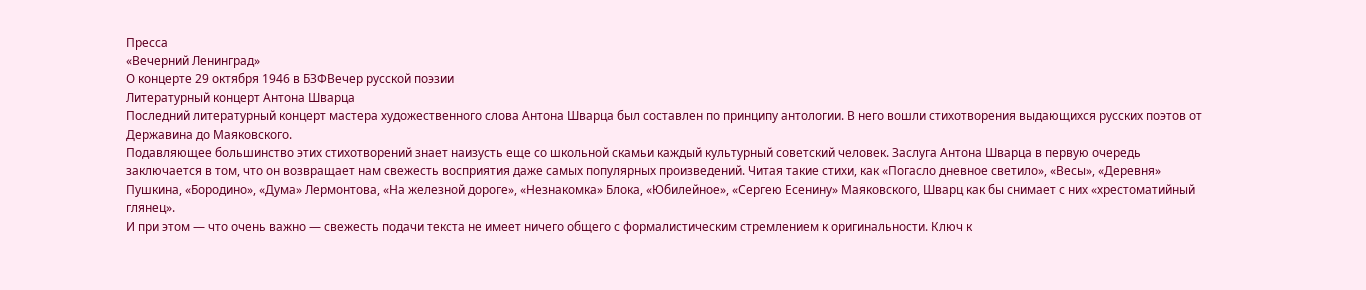Пресса
«Вечерний Ленинград»
О концерте 29 октября 1946 в БЗФВечер русской поэзии
Литературный концерт Антона Шварца
Последний литературный концерт мастера художественного слова Антона Шварца был составлен по принципу антологии. В него вошли стихотворения выдающихся русских поэтов от Державина до Маяковского.
Подавляющее большинство этих стихотворений знает наизусть еще со школьной скамьи каждый культурный советский человек. Заслуга Антона Шварца в первую очередь заключается в том, что он возвращает нам свежесть восприятия даже самых популярных произведений. Читая такие стихи, как «Погасло дневное светило», «Весы», «Деревня» Пушкина, «Бородино», «Дума» Лермонтова, «На железной дороге», «Незнакомка» Блока, «Юбилейное», «Сергею Есенину» Маяковского, Шварц как бы снимает с них «хрестоматийный глянец».
И при этом — что очень важно — свежесть подачи текста не имеет ничего общего с формалистическим стремлением к оригинальности. Ключ к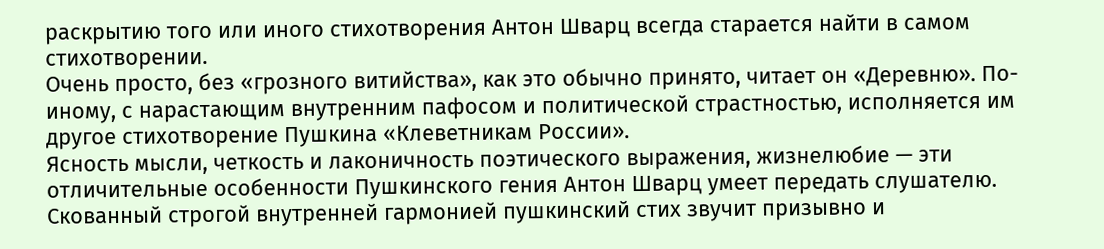раскрытию того или иного стихотворения Антон Шварц всегда старается найти в самом стихотворении.
Очень просто, без «грозного витийства», как это обычно принято, читает он «Деревню». По-иному, с нарастающим внутренним пафосом и политической страстностью, исполняется им другое стихотворение Пушкина «Клеветникам России».
Ясность мысли, четкость и лаконичность поэтического выражения, жизнелюбие — эти отличительные особенности Пушкинского гения Антон Шварц умеет передать слушателю. Скованный строгой внутренней гармонией пушкинский стих звучит призывно и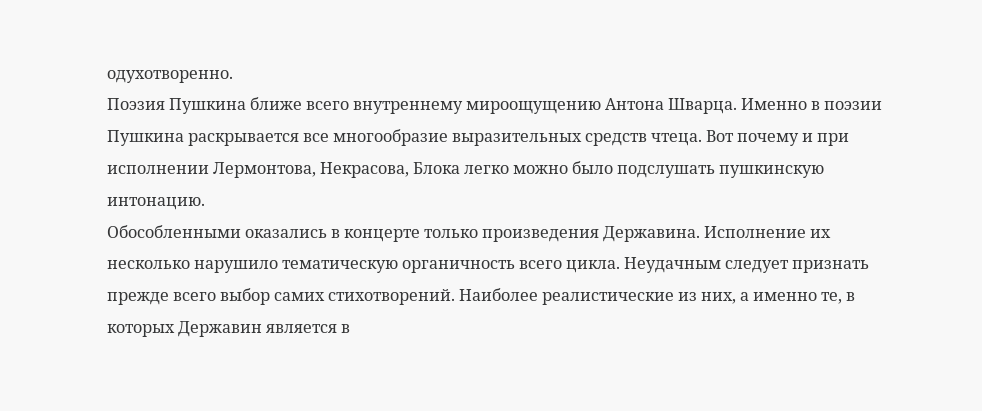одухотворенно.
Поэзия Пушкина ближе всего внутреннему мироощущению Антона Шварца. Именно в поэзии Пушкина раскрывается все многообразие выразительных средств чтеца. Вот почему и при исполнении Лермонтова, Некрасова, Блока легко можно было подслушать пушкинскую интонацию.
Обособленными оказались в концерте только произведения Державина. Исполнение их несколько нарушило тематическую органичность всего цикла. Неудачным следует признать прежде всего выбор самих стихотворений. Наиболее реалистические из них, а именно те, в которых Державин является в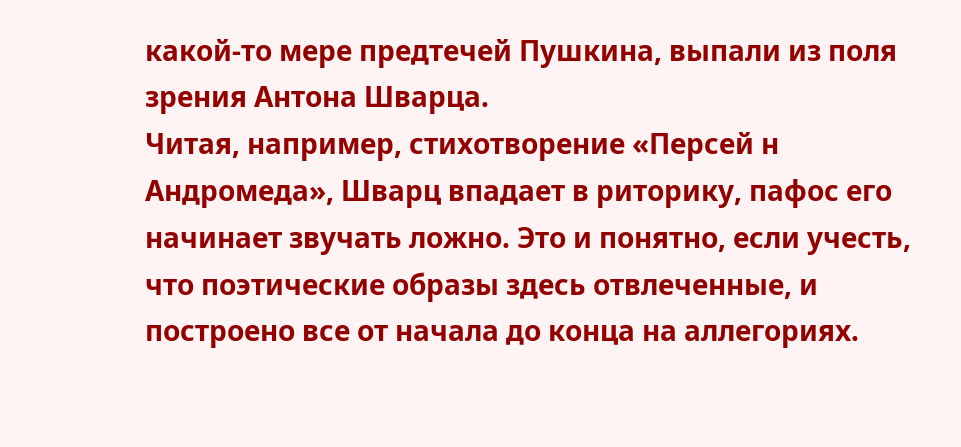какой-то мере предтечей Пушкина, выпали из поля зрения Антона Шварца.
Читая, например, стихотворение «Персей н Андромеда», Шварц впадает в риторику, пафос его начинает звучать ложно. Это и понятно, если учесть, что поэтические образы здесь отвлеченные, и построено все от начала до конца на аллегориях.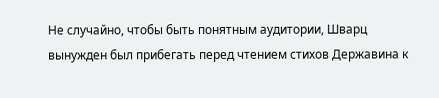Не случайно, чтобы быть понятным аудитории, Шварц вынужден был прибегать перед чтением стихов Державина к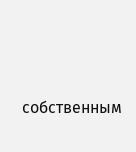собственным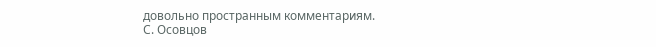довольно пространным комментариям.
С. Осовцов